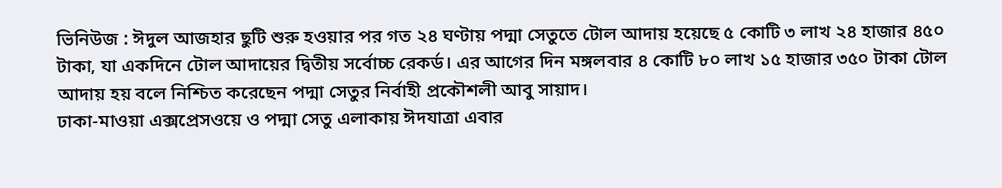ভিনিউজ : ঈদুল আজহার ছুটি শুরু হওয়ার পর গত ২৪ ঘণ্টায় পদ্মা সেতুতে টোল আদায় হয়েছে ৫ কোটি ৩ লাখ ২৪ হাজার ৪৫০ টাকা, যা একদিনে টোল আদায়ের দ্বিতীয় সর্বোচ্চ রেকর্ড। এর আগের দিন মঙ্গলবার ৪ কোটি ৮০ লাখ ১৫ হাজার ৩৫০ টাকা টোল আদায় হয় বলে নিশ্চিত করেছেন পদ্মা সেতুর নির্বাহী প্রকৌশলী আবু সায়াদ।
ঢাকা-মাওয়া এক্সপ্রেসওয়ে ও পদ্মা সেতু এলাকায় ঈদযাত্রা এবার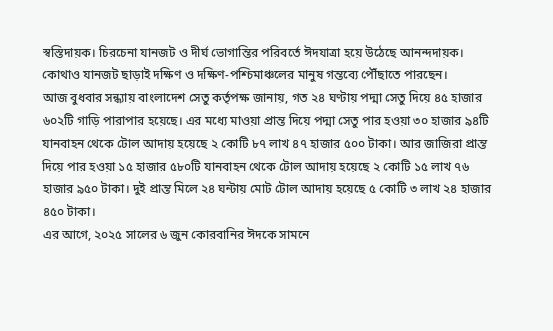স্বস্তিদায়ক। চিরচেনা যানজট ও দীর্ঘ ভোগান্তির পরিবর্তে ঈদযাত্রা হয়ে উঠেছে আনন্দদায়ক। কোথাও যানজট ছাড়াই দক্ষিণ ও দক্ষিণ-পশ্চিমাঞ্চলের মানুষ গন্তব্যে পৌঁছাতে পারছেন।
আজ বুধবার সন্ধ্যায় বাংলাদেশ সেতু কর্তৃপক্ষ জানায়, গত ২৪ ঘণ্টায় পদ্মা সেতু দিয়ে ৪৫ হাজার ৬০২টি গাড়ি পারাপার হয়েছে। এর মধ্যে মাওয়া প্রান্ত দিয়ে পদ্মা সেতু পার হওয়া ৩০ হাজার ৯৪টি যানবাহন থেকে টোল আদায় হয়েছে ২ কোটি ৮৭ লাখ ৪৭ হাজার ৫০০ টাকা। আর জাজিরা প্রান্ত দিয়ে পার হওয়া ১৫ হাজার ৫৮০টি যানবাহন থেকে টোল আদায় হয়েছে ২ কোটি ১৫ লাখ ৭৬ হাজার ৯৫০ টাকা। দুই প্রান্ত মিলে ২৪ ঘন্টায় মোট টোল আদায় হয়েছে ৫ কোটি ৩ লাখ ২৪ হাজার ৪৫০ টাকা।
এর আগে, ২০২৫ সালের ৬ জুন কোরবানির ঈদকে সামনে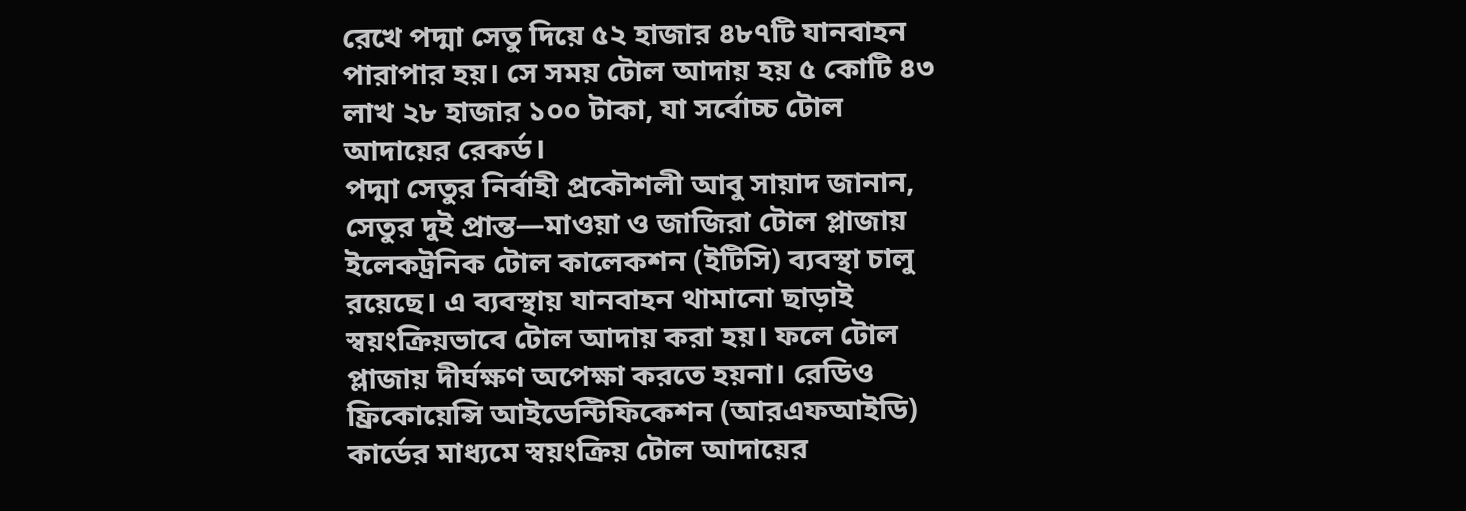রেখে পদ্মা সেতু দিয়ে ৫২ হাজার ৪৮৭টি যানবাহন পারাপার হয়। সে সময় টোল আদায় হয় ৫ কোটি ৪৩ লাখ ২৮ হাজার ১০০ টাকা, যা সর্বোচ্চ টোল আদায়ের রেকর্ড।
পদ্মা সেতুর নির্বাহী প্রকৌশলী আবু সায়াদ জানান, সেতুর দুই প্রান্ত—মাওয়া ও জাজিরা টোল প্লাজায় ইলেকট্রনিক টোল কালেকশন (ইটিসি) ব্যবস্থা চালু রয়েছে। এ ব্যবস্থায় যানবাহন থামানো ছাড়াই স্বয়ংক্রিয়ভাবে টোল আদায় করা হয়। ফলে টোল প্লাজায় দীর্ঘক্ষণ অপেক্ষা করতে হয়না। রেডিও ফ্রিকোয়েন্সি আইডেন্টিফিকেশন (আরএফআইডি) কার্ডের মাধ্যমে স্বয়ংক্রিয় টোল আদায়ের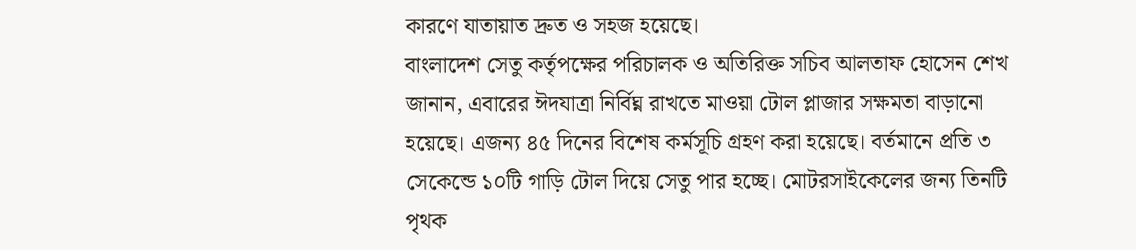কারণে যাতায়াত দ্রুত ও সহজ হয়েছে।
বাংলাদেশ সেতু কর্তৃপক্ষের পরিচালক ও অতিরিক্ত সচিব আলতাফ হোসেন শেখ জানান, এবারের ঈদযাত্রা নির্বিঘ্ন রাখতে মাওয়া টোল প্লাজার সক্ষমতা বাড়ানো হয়েছে। এজন্য ৪৫ দিনের বিশেষ কর্মসূচি গ্রহণ করা হয়েছে। বর্তমানে প্রতি ৩ সেকেন্ডে ১০টি গাড়ি টোল দিয়ে সেতু পার হচ্ছে। মোটরসাইকেলের জন্য তিনটি পৃথক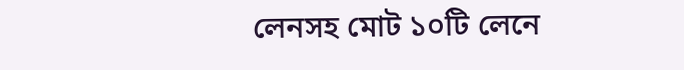লেনসহ মোট ১০টি লেনে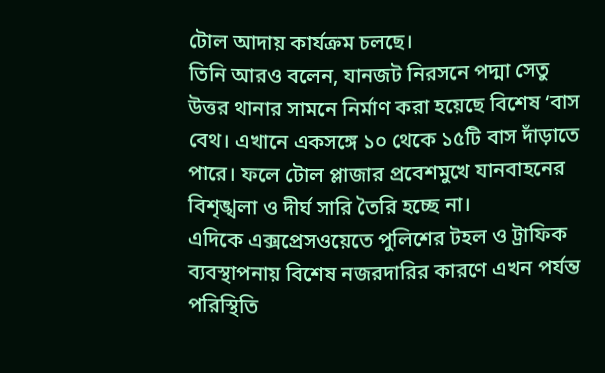টোল আদায় কার্যক্রম চলছে।
তিনি আরও বলেন, যানজট নিরসনে পদ্মা সেতু উত্তর থানার সামনে নির্মাণ করা হয়েছে বিশেষ ‘বাস বেথ। এখানে একসঙ্গে ১০ থেকে ১৫টি বাস দাঁড়াতে পারে। ফলে টোল প্লাজার প্রবেশমুখে যানবাহনের বিশৃঙ্খলা ও দীর্ঘ সারি তৈরি হচ্ছে না।
এদিকে এক্সপ্রেসওয়েতে পুলিশের টহল ও ট্রাফিক ব্যবস্থাপনায় বিশেষ নজরদারির কারণে এখন পর্যন্ত পরিস্থিতি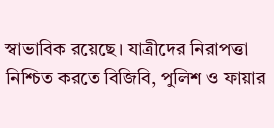স্বাভাবিক রয়েছে। যাত্রীদের নিরাপত্তা নিশ্চিত করতে বিজিবি, পুলিশ ও ফায়ার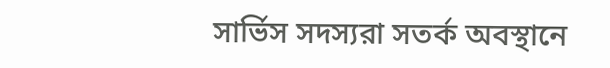সার্ভিস সদস্যরা সতর্ক অবস্থানে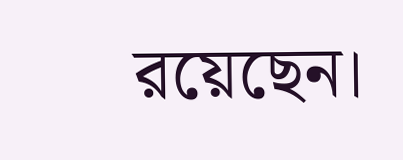রয়েছেন।